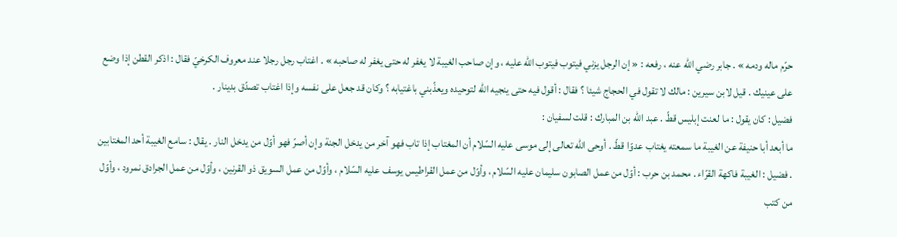حرّم ماله ودمه » . جابر رضي اللّه عنه ، رفعه : « إن الرجل يزني فيتوب فيتوب اللّه عليه ، وإن صاحب الغيبة لا يغفر له حتى يغفر له صاحبه » . اغتاب رجل رجلا عند معروف الكرخيّ فقال : اذكر القطن إذا وضع على عينيك . قيل لابن سيرين : مالك لا تقول في الحجاج شيئا ؟ فقال : أقول فيه حتى ينجيه اللّه لتوحيده ويعذّبني باغتيابه ؟ وكان قد جعل على نفسه وإذا اغتاب تصدّق بدينار .
فضيل : كان يقول : ما لعنت إبليس قطّ . عبد اللّه بن المبارك : قلت لسفيان :
ما أبعد أبا حنيفة عن الغيبة ما سمعته يغتاب عدوّا قطّ . أوحى اللّه تعالى إلى موسى عليه السّلام أن المغتاب إذا تاب فهو آخر من يدخل الجنة وإن أصرّ فهو أوّل من يدخل النار . يقال : سامع الغيبة أحد المغتابين . فضيل : الغيبة فاكهة القرّاء . محمد بن حرب : أوّل من عمل الصابون سليمان عليه السّلام ، وأوّل من عمل القراطيس يوسف عليه السّلام ، وأوّل من عمل السويق ذو القرنين ، وأوّل من عمل الجرادق نمرود ، وأوّل من كتب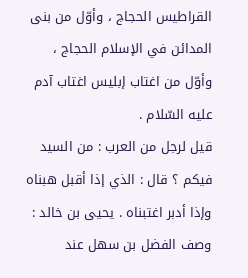القراطيس الحجاج ، وأوّل من بنى المدائن في الإسلام الحجاج ، وأوّل من اغتاب إبليس اغتاب آدم عليه السّلام .
قيل لرجل من العرب : من السيد فيكم ؟ قال : الذي إذا أقبل هبناه وإذا أدبر اغتبناه . يحيى بن خالد : وصف الفضل بن سهل عند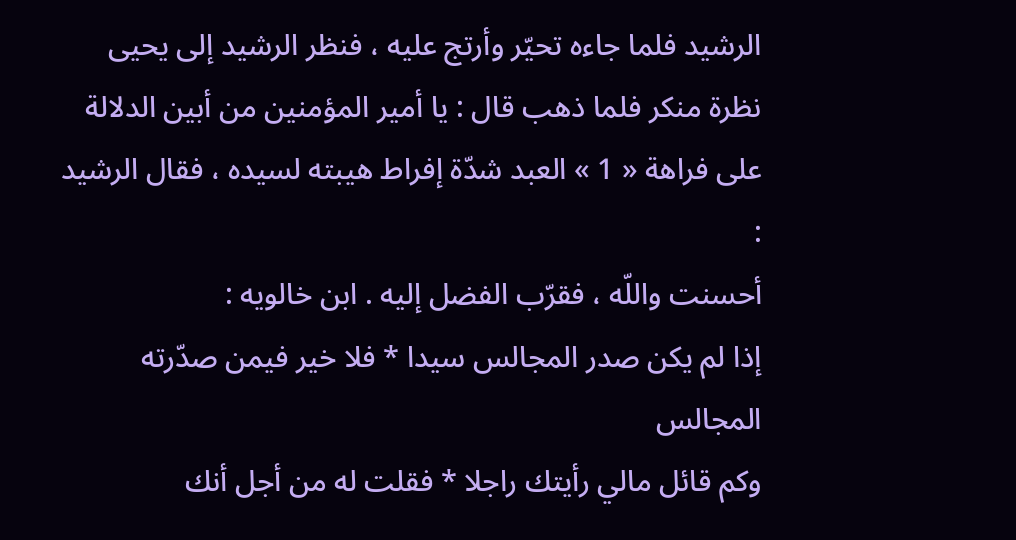الرشيد فلما جاءه تحيّر وأرتج عليه ، فنظر الرشيد إلى يحيى نظرة منكر فلما ذهب قال : يا أمير المؤمنين من أبين الدلالة على فراهة « 1 » العبد شدّة إفراط هيبته لسيده ، فقال الرشيد :
أحسنت واللّه ، فقرّب الفضل إليه . ابن خالويه :
إذا لم يكن صدر المجالس سيدا * فلا خير فيمن صدّرته المجالس
وكم قائل مالي رأيتك راجلا * فقلت له من أجل أنك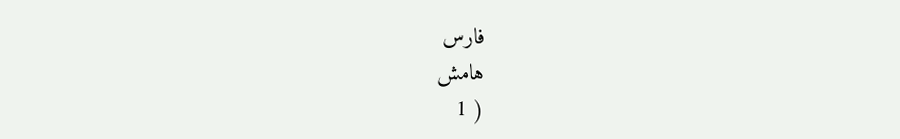فارس
هامش
( 1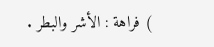) فراهة : الأشر والبطر .